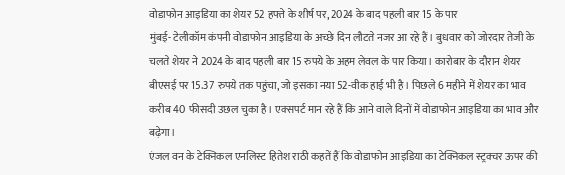वोडाफोन आइडिया का शेयर 52 हफ्ते के शीर्ष पर, 2024 के बाद पहली बार 15 के पार
मुंबई- टेलीकॉम कंपनी वोडाफोन आइडिया के अच्छे दिन लौटते नजर आ रहे हैं। बुधवार को जोरदार तेजी के चलते शेयर ने 2024 के बाद पहली बार 15 रुपये के अहम लेवल के पार किया। कारोबार के दौरान शेयर बीएसई पर 15.37 रुपये तक पहुंचा, जो इसका नया 52-वीक हाई भी है। पिछले 6 महीने में शेयर का भाव करीब 40 फीसदी उछल चुका है। एक्सपर्ट मान रहे हैं कि आने वाले दिनों में वोडाफोन आइडिया का भाव और बढ़ेगा।
एंजल वन के टेक्निकल एनलिस्ट हितेश राठी कहतें हैं कि वोडाफोन आइडिया का टेक्निकल स्ट्रक्चर ऊपर की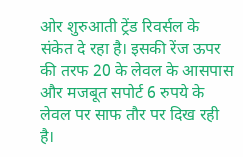ओर शुरुआती ट्रेंड रिवर्सल के संकेत दे रहा है। इसकी रेंज ऊपर की तरफ 20 के लेवल के आसपास और मजबूत सपोर्ट 6 रुपये के लेवल पर साफ तौर पर दिख रही है।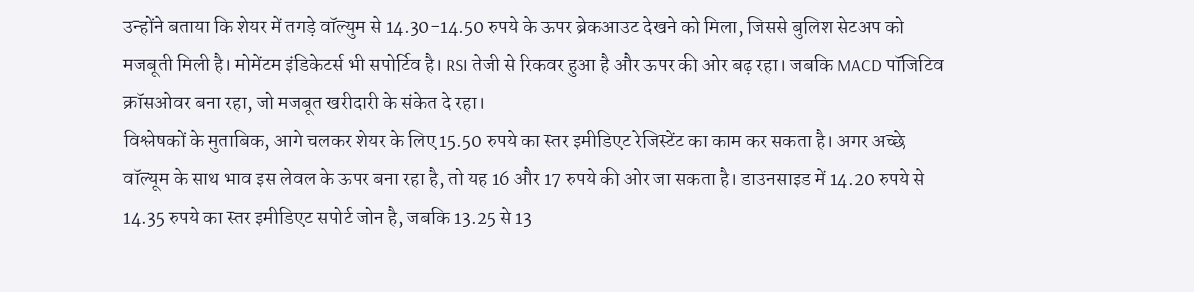उन्होंने बताया कि शेयर में तगड़े वॉल्युम से 14.30-14.50 रुपये के ऊपर ब्रेकआउट देखने को मिला, जिससे बुलिश सेटअप को मजबूती मिली है। मोमेंटम इंडिकेटर्स भी सपोर्टिव है। RSI तेजी से रिकवर हुआ है और ऊपर की ओर बढ़ रहा। जबकि MACD पॉजिटिव क्रॉसओवर बना रहा, जो मजबूत खरीदारी के संकेत दे रहा।
विश्लेषकों के मुताबिक, आगे चलकर शेयर के लिए 15.50 रुपये का स्तर इमीडिएट रेजिस्टेंट का काम कर सकता है। अगर अच्छे वॉल्यूम के साथ भाव इस लेवल के ऊपर बना रहा है, तो यह 16 और 17 रुपये की ओर जा सकता है। डाउनसाइड में 14.20 रुपये से 14.35 रुपये का स्तर इमीडिएट सपोर्ट जोन है, जबकि 13.25 से 13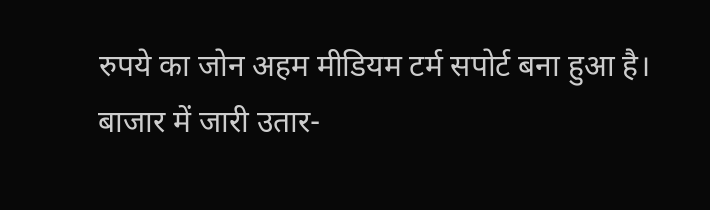रुपये का जोन अहम मीडियम टर्म सपोर्ट बना हुआ है।
बाजार में जारी उतार-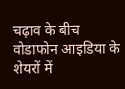चढ़ाव के बीच वोडाफोन आइडिया के शेयरों में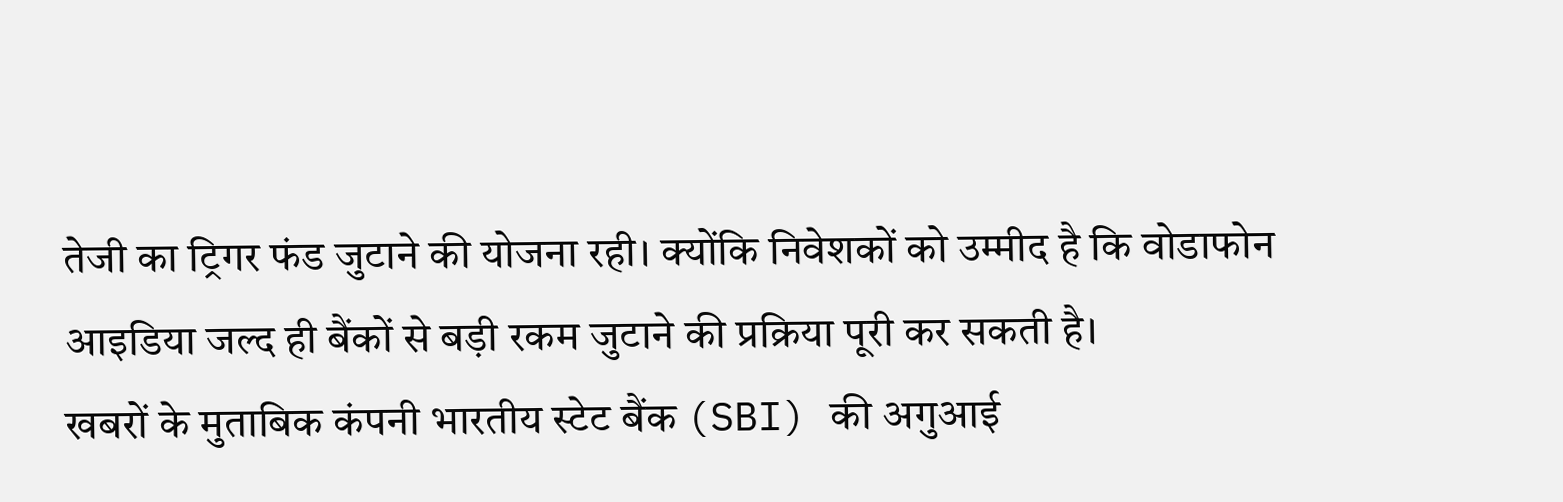तेजी का ट्रिगर फंड जुटाने की योजना रही। क्योंकि निवेशकों को उम्मीद है कि वोडाफोन आइडिया जल्द ही बैंकों से बड़ी रकम जुटाने की प्रक्रिया पूरी कर सकती है।
खबरों के मुताबिक कंपनी भारतीय स्टेट बैंक (SBI) की अगुआई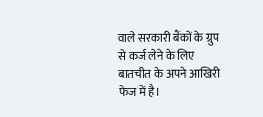वाले सरकारी बैंकों के ग्रुप से कर्ज लेने के लिए बातचीत के अपने आखिरी फेज में है।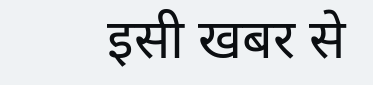इसी खबर से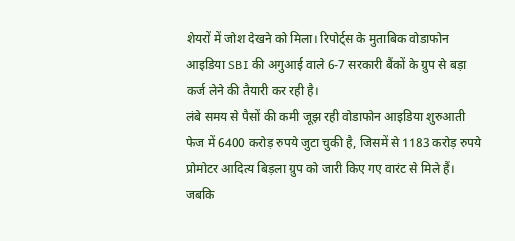शेयरों में जोश देखने को मिला। रिपोर्ट्स के मुताबिक वोडाफोन आइडिया SBI की अगुआई वाले 6-7 सरकारी बैंकों के ग्रुप से बड़ा कर्ज लेने की तैयारी कर रही है।
लंबे समय से पैसों की कमी जूझ रही वोडाफोन आइडिया शुरुआती फेज में 6400 करोड़ रुपये जुटा चुकी है, जिसमें से 1183 करोड़ रुपये प्रोमोटर आदित्य बिड़ला ग्रुप को जारी किए गए वारंट से मिले हैं। जबकि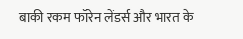बाकी रकम फॉरेन लेंडर्स और भारत के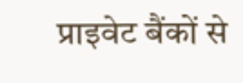प्राइवेट बैंकों से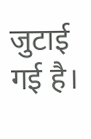जुटाई गई है।